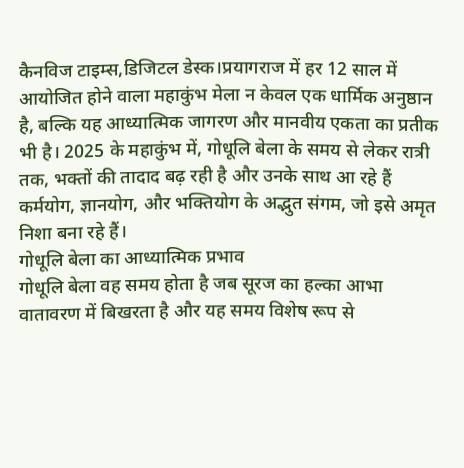कैनविज टाइम्स,डिजिटल डेस्क।प्रयागराज में हर 12 साल में आयोजित होने वाला महाकुंभ मेला न केवल एक धार्मिक अनुष्ठान है, बल्कि यह आध्यात्मिक जागरण और मानवीय एकता का प्रतीक भी है। 2025 के महाकुंभ में, गोधूलि बेला के समय से लेकर रात्री तक, भक्तों की तादाद बढ़ रही है और उनके साथ आ रहे हैं कर्मयोग, ज्ञानयोग, और भक्तियोग के अद्भुत संगम, जो इसे अमृत निशा बना रहे हैं।
गोधूलि बेला का आध्यात्मिक प्रभाव
गोधूलि बेला वह समय होता है जब सूरज का हल्का आभा वातावरण में बिखरता है और यह समय विशेष रूप से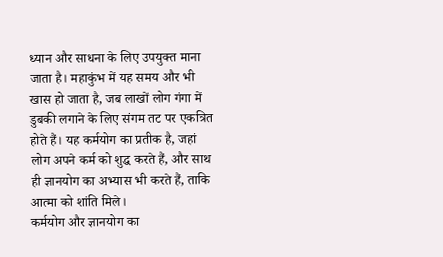ध्यान और साधना के लिए उपयुक्त माना जाता है। महाकुंभ में यह समय और भी खास हो जाता है, जब लाखों लोग गंगा में डुबकी लगाने के लिए संगम तट पर एकत्रित होते हैं। यह कर्मयोग का प्रतीक है, जहां लोग अपने कर्म को शुद्ध करते हैं, और साथ ही ज्ञानयोग का अभ्यास भी करते हैं, ताकि आत्मा को शांति मिले।
कर्मयोग और ज्ञानयोग का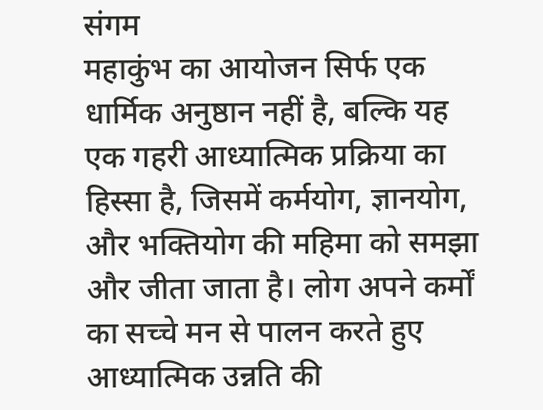संगम
महाकुंभ का आयोजन सिर्फ एक धार्मिक अनुष्ठान नहीं है, बल्कि यह एक गहरी आध्यात्मिक प्रक्रिया का हिस्सा है, जिसमें कर्मयोग, ज्ञानयोग, और भक्तियोग की महिमा को समझा और जीता जाता है। लोग अपने कर्मों का सच्चे मन से पालन करते हुए आध्यात्मिक उन्नति की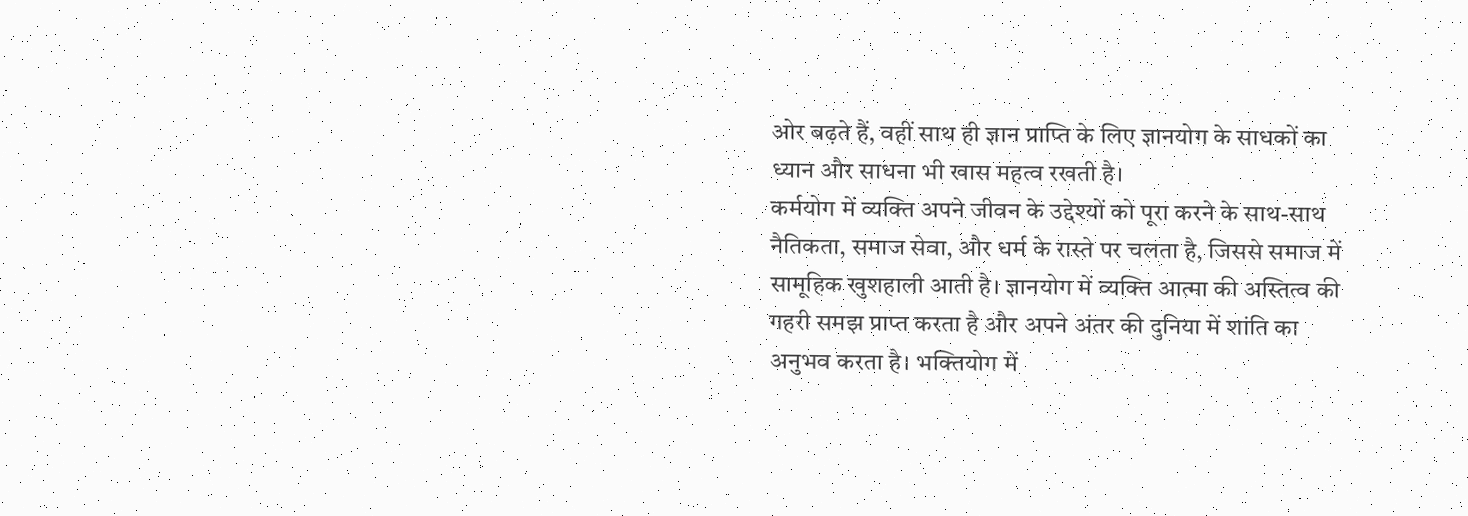ओर बढ़ते हैं, वहीं साथ ही ज्ञान प्राप्ति के लिए ज्ञानयोग के साधकों का ध्यान और साधना भी खास महत्व रखती है।
कर्मयोग में व्यक्ति अपने जीवन के उद्देश्यों को पूरा करने के साथ-साथ नैतिकता, समाज सेवा, और धर्म के रास्ते पर चलता है, जिससे समाज में सामूहिक खुशहाली आती है। ज्ञानयोग में व्यक्ति आत्मा की अस्तित्व की गहरी समझ प्राप्त करता है और अपने अंतर की दुनिया में शांति का अनुभव करता है। भक्तियोग में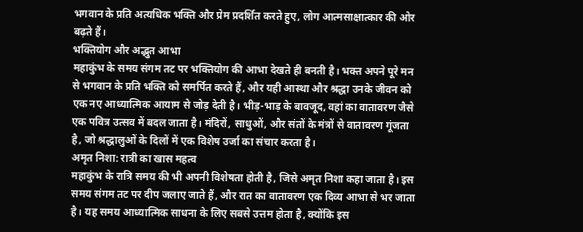भगवान के प्रति अत्यधिक भक्ति और प्रेम प्रदर्शित करते हुए, लोग आत्मसाक्षात्कार की ओर बढ़ते हैं।
भक्तियोग और अद्भुत आभा
महाकुंभ के समय संगम तट पर भक्तियोग की आभा देखते ही बनती है। भक्त अपने पूरे मन से भगवान के प्रति भक्ति को समर्पित करते हैं, और यही आस्था और श्रद्धा उनके जीवन को एक नए आध्यात्मिक आयाम से जोड़ देती है। भीड़-भाड़ के बावजूद, वहां का वातावरण जैसे एक पवित्र उत्सव में बदल जाता है। मंदिरों, साधुओं, और संतों के मंत्रों से वातावरण गूंजता है, जो श्रद्धालुओं के दिलों में एक विशेष उर्जा का संचार करता है।
अमृत निशा: रात्री का खास महत्व
महाकुंभ के रात्रि समय की भी अपनी विशेषता होती है, जिसे अमृत निशा कहा जाता है। इस समय संगम तट पर दीप जलाए जाते हैं, और रात का वातावरण एक दिव्य आभा से भर जाता है। यह समय आध्यात्मिक साधना के लिए सबसे उत्तम होता है, क्योंकि इस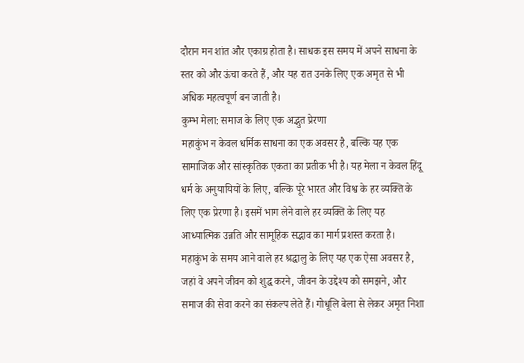दौरान मन शांत और एकाग्र होता है। साधक इस समय में अपने साधना के स्तर को और ऊंचा करते हैं, और यह रात उनके लिए एक अमृत से भी अधिक महत्वपूर्ण बन जाती है।
कुम्भ मेला: समाज के लिए एक अद्भुत प्रेरणा
महाकुंभ न केवल धर्मिक साधना का एक अवसर है, बल्कि यह एक सामाजिक और सांस्कृतिक एकता का प्रतीक भी है। यह मेला न केवल हिंदू धर्म के अनुयायियों के लिए, बल्कि पूरे भारत और विश्व के हर व्यक्ति के लिए एक प्रेरणा है। इसमें भाग लेने वाले हर व्यक्ति के लिए यह आध्यात्मिक उन्नति और सामूहिक सद्भाव का मार्ग प्रशस्त करता है।
महाकुंभ के समय आने वाले हर श्रद्धालु के लिए यह एक ऐसा अवसर है, जहां वे अपने जीवन को शुद्ध करने, जीवन के उद्देश्य को समझने, और समाज की सेवा करने का संकल्प लेते हैं। गोधूलि बेला से लेकर अमृत निशा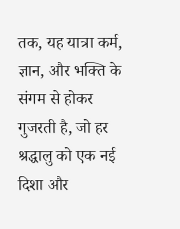तक, यह यात्रा कर्म, ज्ञान, और भक्ति के संगम से होकर गुजरती है, जो हर श्रद्धालु को एक नई दिशा और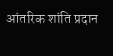आंतरिक शांति प्रदान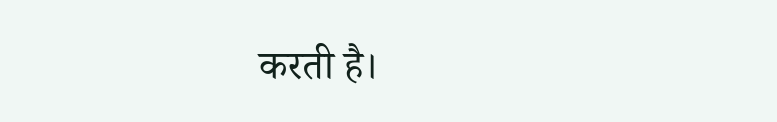करती है।